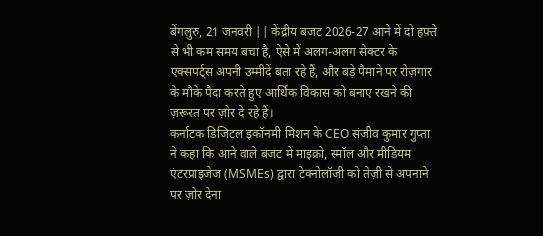बेंगलुरु, 21 जनवरी || केंद्रीय बजट 2026-27 आने में दो हफ़्ते से भी कम समय बचा है, ऐसे में अलग-अलग सेक्टर के एक्सपर्ट्स अपनी उम्मीदें बता रहे हैं, और बड़े पैमाने पर रोज़गार के मौके पैदा करते हुए आर्थिक विकास को बनाए रखने की ज़रूरत पर ज़ोर दे रहे हैं।
कर्नाटक डिजिटल इकॉनमी मिशन के CEO संजीव कुमार गुप्ता ने कहा कि आने वाले बजट में माइक्रो, स्मॉल और मीडियम एंटरप्राइजेज (MSMEs) द्वारा टेक्नोलॉजी को तेज़ी से अपनाने पर ज़ोर देना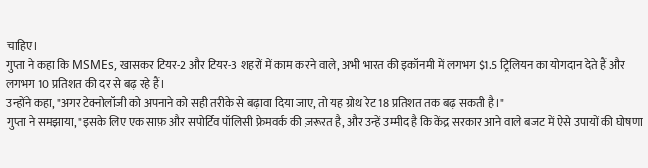चाहिए।
गुप्ता ने कहा कि MSMEs, खासकर टियर-2 और टियर-3 शहरों में काम करने वाले, अभी भारत की इकॉनमी में लगभग $1.5 ट्रिलियन का योगदान देते हैं और लगभग 10 प्रतिशत की दर से बढ़ रहे हैं।
उन्होंने कहा, "अगर टेक्नोलॉजी को अपनाने को सही तरीके से बढ़ावा दिया जाए, तो यह ग्रोथ रेट 18 प्रतिशत तक बढ़ सकती है।"
गुप्ता ने समझाया, "इसके लिए एक साफ़ और सपोर्टिव पॉलिसी फ्रेमवर्क की ज़रूरत है, और उन्हें उम्मीद है कि केंद्र सरकार आने वाले बजट में ऐसे उपायों की घोषणा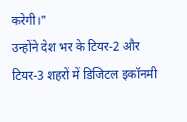करेगी।"
उन्होंने देश भर के टियर-2 और टियर-3 शहरों में डिजिटल इकॉनमी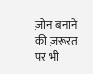ज़ोन बनाने की ज़रूरत पर भी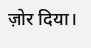ज़ोर दिया।